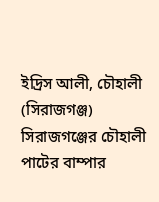ইদ্রিস আলী, চৌহালী (সিরাজগঞ্জ)
সিরাজগঞ্জের চৌহালী
পাটের বাম্পার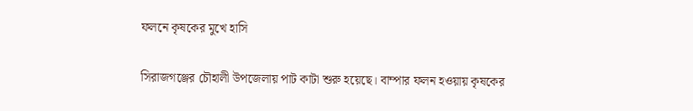ফলনে কৃষকের মুখে হাসি

সিরাজগঞ্জের চৌহালী উপজেলায় পাট কাটা শুরু হয়েছে। বাম্পার ফলন হওয়ায় কৃষকের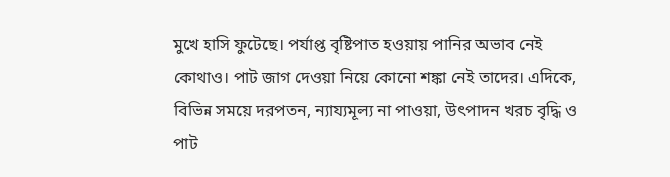মুখে হাসি ফুটেছে। পর্যাপ্ত বৃষ্টিপাত হওয়ায় পানির অভাব নেই কোথাও। পাট জাগ দেওয়া নিয়ে কোনো শঙ্কা নেই তাদের। এদিকে, বিভিন্ন সময়ে দরপতন, ন্যায্যমূল্য না পাওয়া, উৎপাদন খরচ বৃদ্ধি ও পাট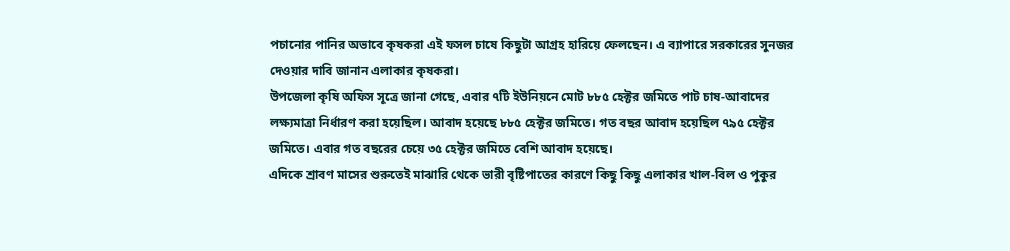পচানোর পানির অভাবে কৃষকরা এই ফসল চাষে কিছুটা আগ্রহ হারিয়ে ফেলছেন। এ ব্যাপারে সরকারের সুনজর দেওয়ার দাবি জানান এলাকার কৃষকরা।
উপজেলা কৃষি অফিস সূত্রে জানা গেছে, এবার ৭টি ইউনিয়নে মোট ৮৮৫ হেক্টর জমিতে পাট চাষ-আবাদের লক্ষ্যমাত্রা নির্ধারণ করা হয়েছিল। আবাদ হয়েছে ৮৮৫ হেক্টর জমিতে। গত বছর আবাদ হয়েছিল ৭৯৫ হেক্টর জমিতে। এবার গত বছরের চেয়ে ৩৫ হেক্টর জমিতে বেশি আবাদ হয়েছে।
এদিকে শ্রাবণ মাসের শুরুতেই মাঝারি থেকে ভারী বৃষ্টিপাতের কারণে কিছু কিছু এলাকার খাল-বিল ও পুকুর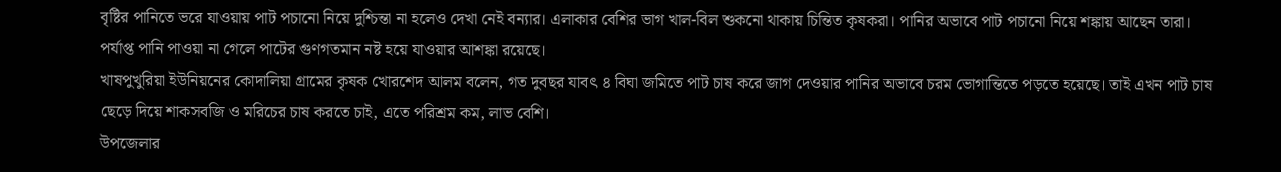বৃষ্টির পানিতে ভরে যাওয়ায় পাট পচানো নিয়ে দুশ্চিন্তা না হলেও দেখা নেই বন্যার। এলাকার বেশির ভাগ খাল-বিল শুকনো থাকায় চিন্তিত কৃষকরা। পানির অভাবে পাট পচানো নিয়ে শঙ্কায় আছেন তারা। পর্যাপ্ত পানি পাওয়া না গেলে পাটের গুণগতমান নষ্ট হয়ে যাওয়ার আশঙ্কা রয়েছে।
খাষপুখুরিয়া ইউনিয়নের কোদালিয়া গ্রামের কৃষক খোরশেদ আলম বলেন, গত দুবছর যাবৎ ৪ বিঘা জমিতে পাট চাষ করে জাগ দেওয়ার পানির অভাবে চরম ভোগান্তিতে পড়তে হয়েছে। তাই এখন পাট চাষ ছেড়ে দিয়ে শাকসবজি ও মরিচের চাষ করতে চাই, এতে পরিশ্রম কম, লাভ বেশি।
উপজেলার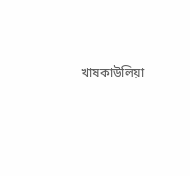খাষকাউলিয়া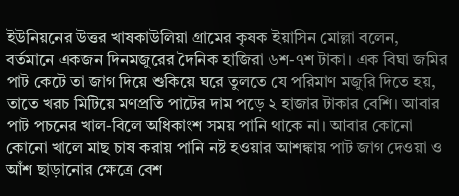ইউনিয়নের উত্তর খাষকাউলিয়া গ্রামের কৃষক ইয়াসিন মোল্লা বলেন, বর্তমানে একজন দিনমজুরের দৈনিক হাজিরা ৬শ-৭শ টাকা। এক বিঘা জমির পাট কেটে তা জাগ দিয়ে শুকিয়ে ঘরে তুলতে যে পরিমাণ মজুরি দিতে হয়, তাতে খরচ মিটিয়ে মণপ্রতি পাটের দাম পড়ে ২ হাজার টাকার বেশি। আবার পাট পচনের খাল-বিলে অধিকাংশ সময় পানি থাকে না। আবার কোনো কোনো খালে মাছ চাষ করায় পানি নষ্ট হওয়ার আশঙ্কায় পাট জাগ দেওয়া ও আঁশ ছাড়ানোর ক্ষেত্রে বেশ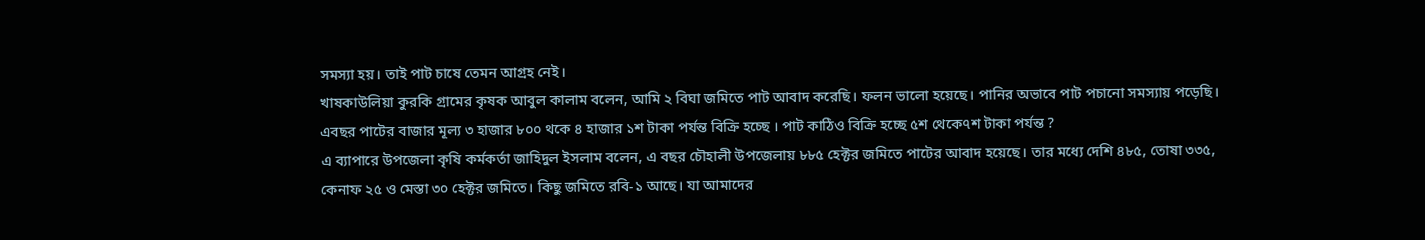সমস্যা হয়। তাই পাট চাষে তেমন আগ্রহ নেই।
খাষকাউলিয়া কুরকি গ্রামের কৃষক আবুল কালাম বলেন, আমি ২ বিঘা জমিতে পাট আবাদ করেছি। ফলন ভালো হয়েছে। পানির অভাবে পাট পচানো সমস্যায় পড়েছি। এবছর পাটের বাজার মূল্য ৩ হাজার ৮০০ থকে ৪ হাজার ১শ টাকা পর্যন্ত বিক্রি হচ্ছে । পাট কাঠিও বিক্রি হচ্ছে ৫শ থেকে৭শ টাকা পর্যন্ত ?
এ ব্যাপারে উপজেলা কৃষি কর্মকর্তা জাহিদুল ইসলাম বলেন, এ বছর চৌহালী উপজেলায় ৮৮৫ হেক্টর জমিতে পাটের আবাদ হয়েছে। তার মধ্যে দেশি ৪৮৫, তোষা ৩৩৫, কেনাফ ২৫ ও মেস্তা ৩০ হেক্টর জমিতে। কিছু জমিতে রবি-১ আছে। যা আমাদের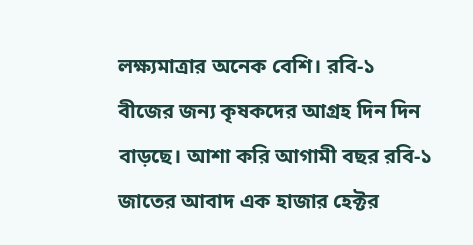লক্ষ্যমাত্রার অনেক বেশি। রবি-১ বীজের জন্য কৃষকদের আগ্রহ দিন দিন বাড়ছে। আশা করি আগামী বছর রবি-১ জাতের আবাদ এক হাজার হেক্টর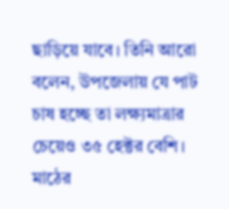ছাড়িয়ে যাবে। তিনি আরো বলেন, উপজেলায় যে পাট চাষ হচ্ছে তা লক্ষ্যমাত্রার চেয়েও ৩৫ হেক্টর বেশি। মাঠের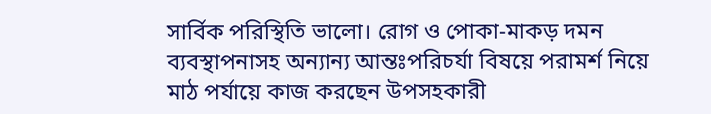সার্বিক পরিস্থিতি ভালো। রোগ ও পোকা-মাকড় দমন ব্যবস্থাপনাসহ অন্যান্য আন্তঃপরিচর্যা বিষয়ে পরামর্শ নিয়ে মাঠ পর্যায়ে কাজ করছেন উপসহকারী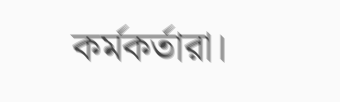কর্মকর্তারা।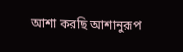আশা করছি আশানুরূপ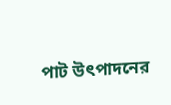পাট উৎপাদনের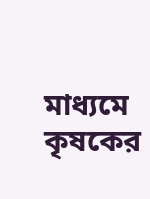মাধ্যমে কৃষকের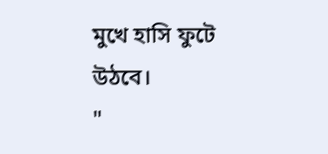মুখে হাসি ফুটে উঠবে।
"